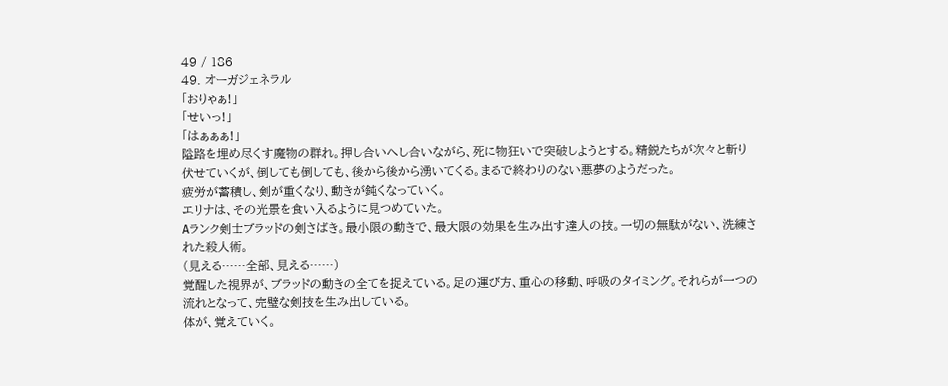49 / 186
49. オーガジェネラル
「おりゃぁ!」
「せいっ!」
「はぁぁぁ!」
隘路を埋め尽くす魔物の群れ。押し合いへし合いながら、死に物狂いで突破しようとする。精鋭たちが次々と斬り伏せていくが、倒しても倒しても、後から後から湧いてくる。まるで終わりのない悪夢のようだった。
疲労が蓄積し、剣が重くなり、動きが鈍くなっていく。
エリナは、その光景を食い入るように見つめていた。
Aランク剣士ブラッドの剣さばき。最小限の動きで、最大限の効果を生み出す達人の技。一切の無駄がない、洗練された殺人術。
(見える……全部、見える……)
覚醒した視界が、ブラッドの動きの全てを捉えている。足の運び方、重心の移動、呼吸のタイミング。それらが一つの流れとなって、完璧な剣技を生み出している。
体が、覚えていく。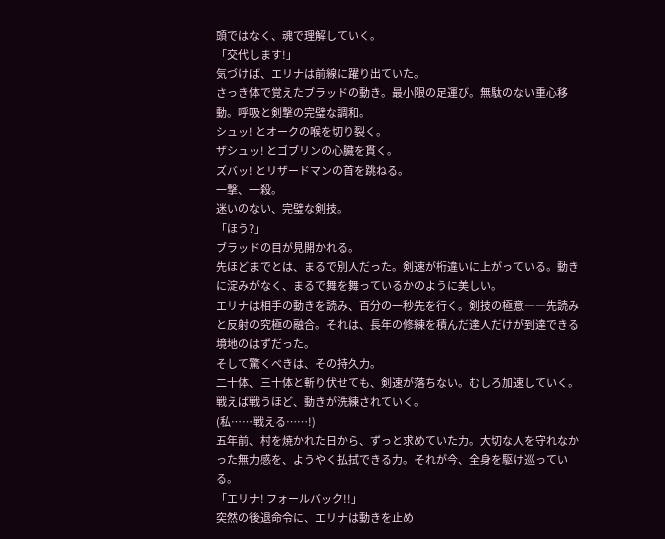頭ではなく、魂で理解していく。
「交代します!」
気づけば、エリナは前線に躍り出ていた。
さっき体で覚えたブラッドの動き。最小限の足運び。無駄のない重心移動。呼吸と剣撃の完璧な調和。
シュッ! とオークの喉を切り裂く。
ザシュッ! とゴブリンの心臓を貫く。
ズバッ! とリザードマンの首を跳ねる。
一撃、一殺。
迷いのない、完璧な剣技。
「ほう?」
ブラッドの目が見開かれる。
先ほどまでとは、まるで別人だった。剣速が桁違いに上がっている。動きに淀みがなく、まるで舞を舞っているかのように美しい。
エリナは相手の動きを読み、百分の一秒先を行く。剣技の極意――先読みと反射の究極の融合。それは、長年の修練を積んだ達人だけが到達できる境地のはずだった。
そして驚くべきは、その持久力。
二十体、三十体と斬り伏せても、剣速が落ちない。むしろ加速していく。戦えば戦うほど、動きが洗練されていく。
(私……戦える……!)
五年前、村を焼かれた日から、ずっと求めていた力。大切な人を守れなかった無力感を、ようやく払拭できる力。それが今、全身を駆け巡っている。
「エリナ! フォールバック!!」
突然の後退命令に、エリナは動きを止め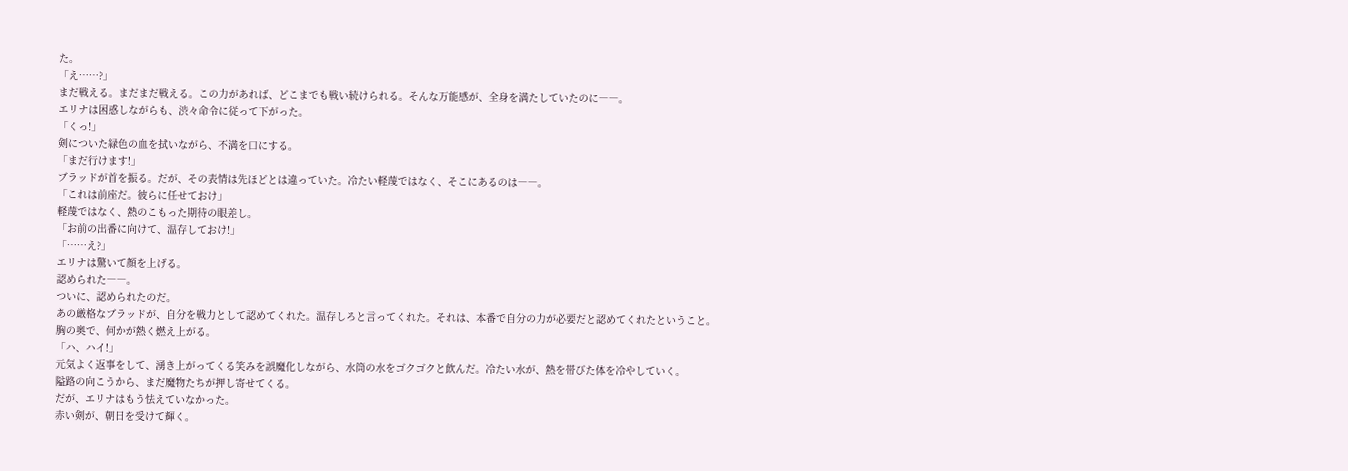た。
「え……?」
まだ戦える。まだまだ戦える。この力があれば、どこまでも戦い続けられる。そんな万能感が、全身を満たしていたのに――。
エリナは困惑しながらも、渋々命令に従って下がった。
「くっ!」
剣についた緑色の血を拭いながら、不満を口にする。
「まだ行けます!」
ブラッドが首を振る。だが、その表情は先ほどとは違っていた。冷たい軽蔑ではなく、そこにあるのは――。
「これは前座だ。彼らに任せておけ」
軽蔑ではなく、熱のこもった期待の眼差し。
「お前の出番に向けて、温存しておけ!」
「……え?」
エリナは驚いて顔を上げる。
認められた――。
ついに、認められたのだ。
あの厳格なブラッドが、自分を戦力として認めてくれた。温存しろと言ってくれた。それは、本番で自分の力が必要だと認めてくれたということ。
胸の奥で、何かが熱く燃え上がる。
「ハ、ハイ!」
元気よく返事をして、湧き上がってくる笑みを誤魔化しながら、水筒の水をゴクゴクと飲んだ。冷たい水が、熱を帯びた体を冷やしていく。
隘路の向こうから、まだ魔物たちが押し寄せてくる。
だが、エリナはもう怯えていなかった。
赤い剣が、朝日を受けて輝く。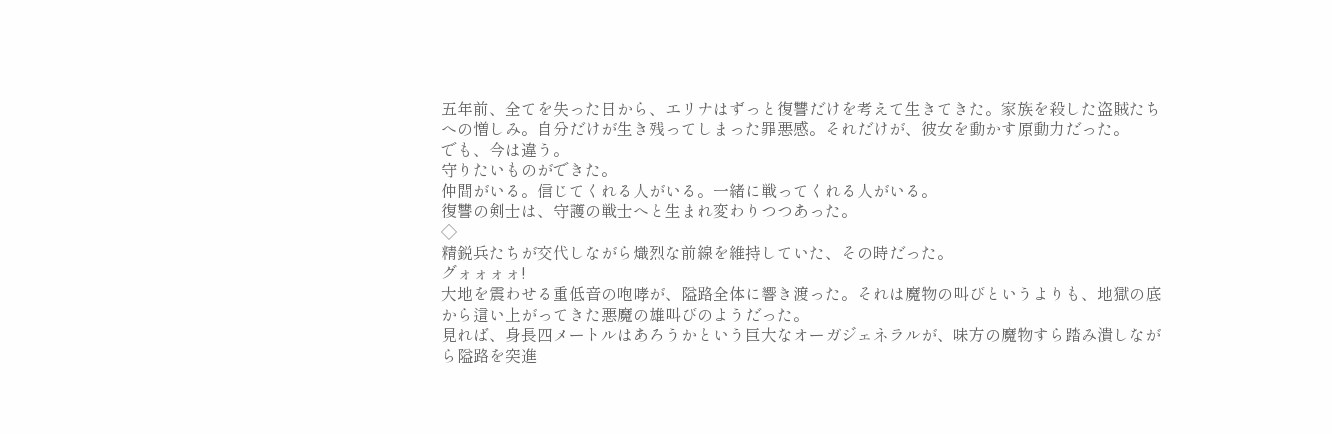五年前、全てを失った日から、エリナはずっと復讐だけを考えて生きてきた。家族を殺した盗賊たちへの憎しみ。自分だけが生き残ってしまった罪悪感。それだけが、彼女を動かす原動力だった。
でも、今は違う。
守りたいものができた。
仲間がいる。信じてくれる人がいる。一緒に戦ってくれる人がいる。
復讐の剣士は、守護の戦士へと生まれ変わりつつあった。
◇
精鋭兵たちが交代しながら熾烈な前線を維持していた、その時だった。
グォォォォ!
大地を震わせる重低音の咆哮が、隘路全体に響き渡った。それは魔物の叫びというよりも、地獄の底から這い上がってきた悪魔の雄叫びのようだった。
見れば、身長四メートルはあろうかという巨大なオーガジェネラルが、味方の魔物すら踏み潰しながら隘路を突進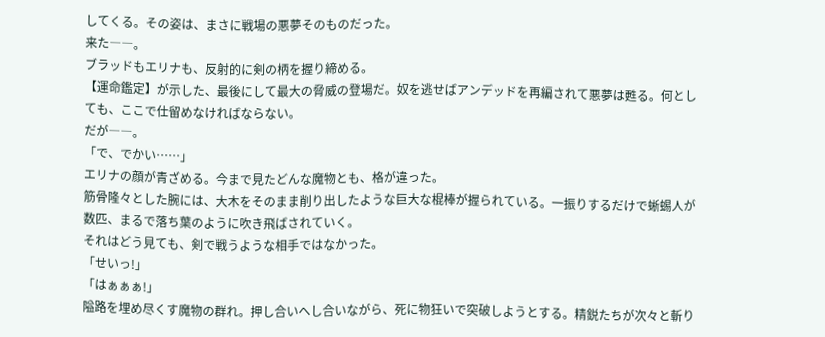してくる。その姿は、まさに戦場の悪夢そのものだった。
来た――。
ブラッドもエリナも、反射的に剣の柄を握り締める。
【運命鑑定】が示した、最後にして最大の脅威の登場だ。奴を逃せばアンデッドを再編されて悪夢は甦る。何としても、ここで仕留めなければならない。
だが――。
「で、でかい……」
エリナの顔が青ざめる。今まで見たどんな魔物とも、格が違った。
筋骨隆々とした腕には、大木をそのまま削り出したような巨大な棍棒が握られている。一振りするだけで蜥蜴人が数匹、まるで落ち葉のように吹き飛ばされていく。
それはどう見ても、剣で戦うような相手ではなかった。
「せいっ!」
「はぁぁぁ!」
隘路を埋め尽くす魔物の群れ。押し合いへし合いながら、死に物狂いで突破しようとする。精鋭たちが次々と斬り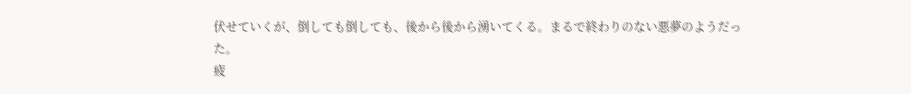伏せていくが、倒しても倒しても、後から後から湧いてくる。まるで終わりのない悪夢のようだった。
疲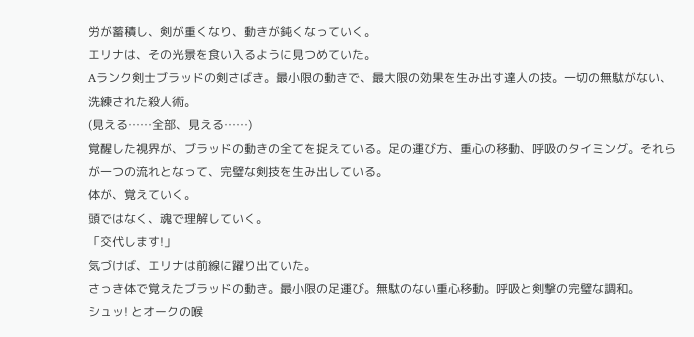労が蓄積し、剣が重くなり、動きが鈍くなっていく。
エリナは、その光景を食い入るように見つめていた。
Aランク剣士ブラッドの剣さばき。最小限の動きで、最大限の効果を生み出す達人の技。一切の無駄がない、洗練された殺人術。
(見える……全部、見える……)
覚醒した視界が、ブラッドの動きの全てを捉えている。足の運び方、重心の移動、呼吸のタイミング。それらが一つの流れとなって、完璧な剣技を生み出している。
体が、覚えていく。
頭ではなく、魂で理解していく。
「交代します!」
気づけば、エリナは前線に躍り出ていた。
さっき体で覚えたブラッドの動き。最小限の足運び。無駄のない重心移動。呼吸と剣撃の完璧な調和。
シュッ! とオークの喉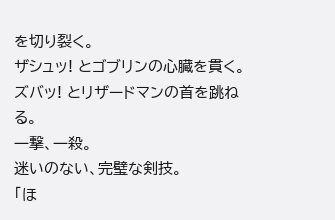を切り裂く。
ザシュッ! とゴブリンの心臓を貫く。
ズバッ! とリザードマンの首を跳ねる。
一撃、一殺。
迷いのない、完璧な剣技。
「ほ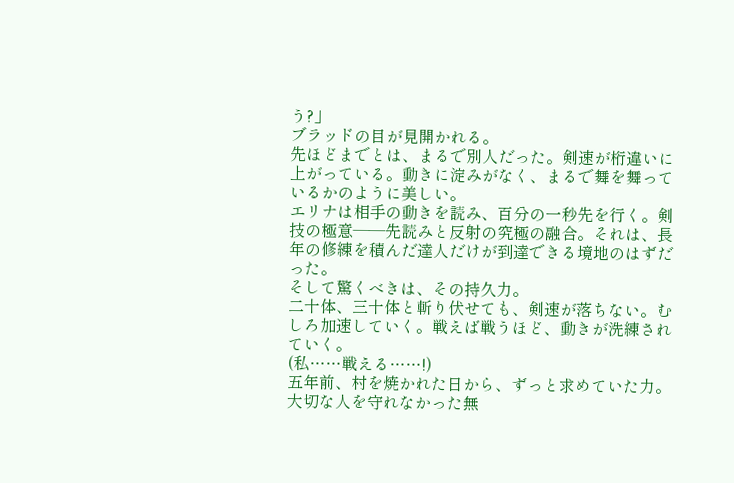う?」
ブラッドの目が見開かれる。
先ほどまでとは、まるで別人だった。剣速が桁違いに上がっている。動きに淀みがなく、まるで舞を舞っているかのように美しい。
エリナは相手の動きを読み、百分の一秒先を行く。剣技の極意――先読みと反射の究極の融合。それは、長年の修練を積んだ達人だけが到達できる境地のはずだった。
そして驚くべきは、その持久力。
二十体、三十体と斬り伏せても、剣速が落ちない。むしろ加速していく。戦えば戦うほど、動きが洗練されていく。
(私……戦える……!)
五年前、村を焼かれた日から、ずっと求めていた力。大切な人を守れなかった無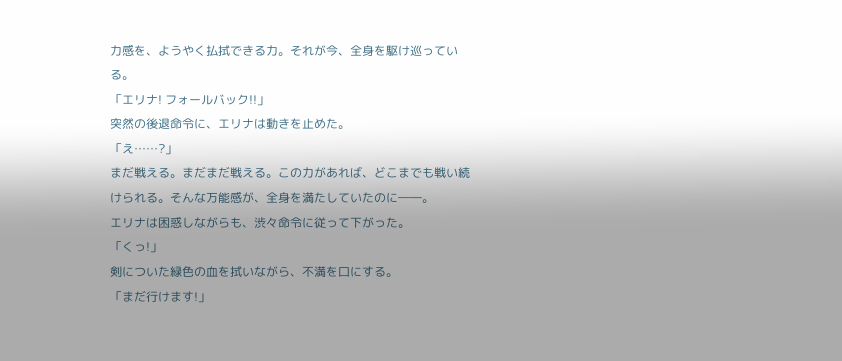力感を、ようやく払拭できる力。それが今、全身を駆け巡っている。
「エリナ! フォールバック!!」
突然の後退命令に、エリナは動きを止めた。
「え……?」
まだ戦える。まだまだ戦える。この力があれば、どこまでも戦い続けられる。そんな万能感が、全身を満たしていたのに――。
エリナは困惑しながらも、渋々命令に従って下がった。
「くっ!」
剣についた緑色の血を拭いながら、不満を口にする。
「まだ行けます!」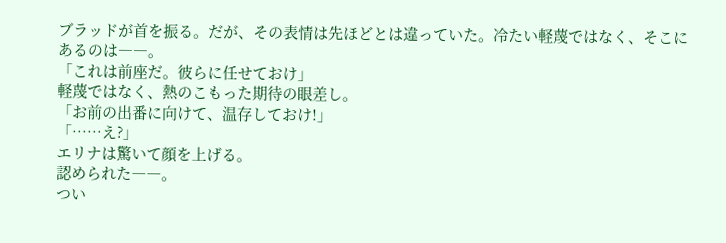ブラッドが首を振る。だが、その表情は先ほどとは違っていた。冷たい軽蔑ではなく、そこにあるのは――。
「これは前座だ。彼らに任せておけ」
軽蔑ではなく、熱のこもった期待の眼差し。
「お前の出番に向けて、温存しておけ!」
「……え?」
エリナは驚いて顔を上げる。
認められた――。
つい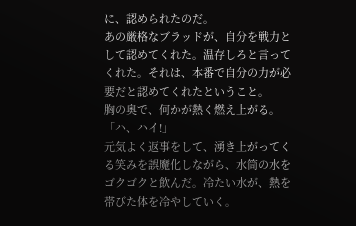に、認められたのだ。
あの厳格なブラッドが、自分を戦力として認めてくれた。温存しろと言ってくれた。それは、本番で自分の力が必要だと認めてくれたということ。
胸の奥で、何かが熱く燃え上がる。
「ハ、ハイ!」
元気よく返事をして、湧き上がってくる笑みを誤魔化しながら、水筒の水をゴクゴクと飲んだ。冷たい水が、熱を帯びた体を冷やしていく。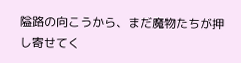隘路の向こうから、まだ魔物たちが押し寄せてく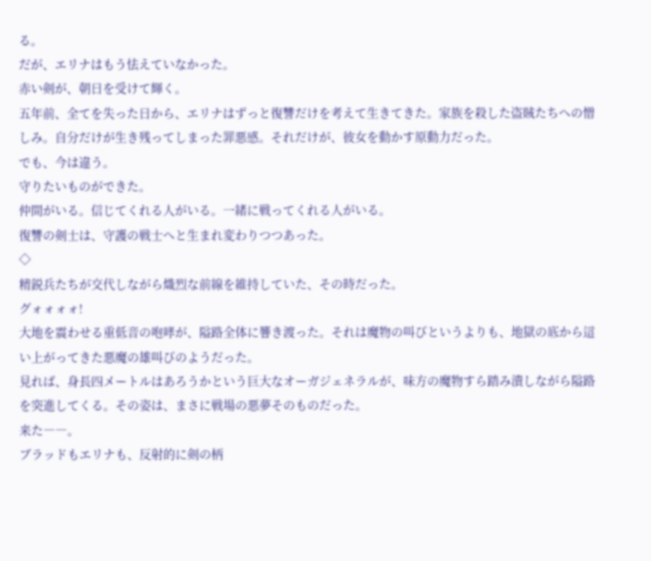る。
だが、エリナはもう怯えていなかった。
赤い剣が、朝日を受けて輝く。
五年前、全てを失った日から、エリナはずっと復讐だけを考えて生きてきた。家族を殺した盗賊たちへの憎しみ。自分だけが生き残ってしまった罪悪感。それだけが、彼女を動かす原動力だった。
でも、今は違う。
守りたいものができた。
仲間がいる。信じてくれる人がいる。一緒に戦ってくれる人がいる。
復讐の剣士は、守護の戦士へと生まれ変わりつつあった。
◇
精鋭兵たちが交代しながら熾烈な前線を維持していた、その時だった。
グォォォォ!
大地を震わせる重低音の咆哮が、隘路全体に響き渡った。それは魔物の叫びというよりも、地獄の底から這い上がってきた悪魔の雄叫びのようだった。
見れば、身長四メートルはあろうかという巨大なオーガジェネラルが、味方の魔物すら踏み潰しながら隘路を突進してくる。その姿は、まさに戦場の悪夢そのものだった。
来た――。
ブラッドもエリナも、反射的に剣の柄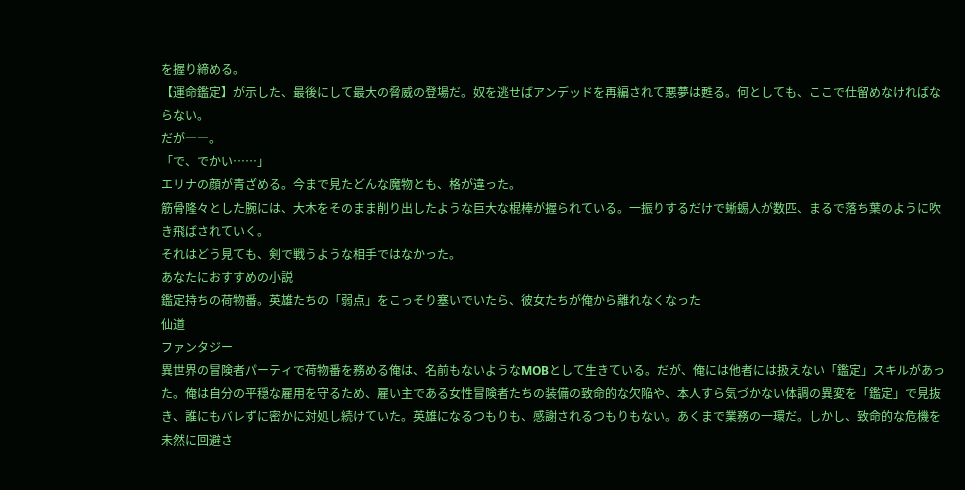を握り締める。
【運命鑑定】が示した、最後にして最大の脅威の登場だ。奴を逃せばアンデッドを再編されて悪夢は甦る。何としても、ここで仕留めなければならない。
だが――。
「で、でかい……」
エリナの顔が青ざめる。今まで見たどんな魔物とも、格が違った。
筋骨隆々とした腕には、大木をそのまま削り出したような巨大な棍棒が握られている。一振りするだけで蜥蜴人が数匹、まるで落ち葉のように吹き飛ばされていく。
それはどう見ても、剣で戦うような相手ではなかった。
あなたにおすすめの小説
鑑定持ちの荷物番。英雄たちの「弱点」をこっそり塞いでいたら、彼女たちが俺から離れなくなった
仙道
ファンタジー
異世界の冒険者パーティで荷物番を務める俺は、名前もないようなMOBとして生きている。だが、俺には他者には扱えない「鑑定」スキルがあった。俺は自分の平穏な雇用を守るため、雇い主である女性冒険者たちの装備の致命的な欠陥や、本人すら気づかない体調の異変を「鑑定」で見抜き、誰にもバレずに密かに対処し続けていた。英雄になるつもりも、感謝されるつもりもない。あくまで業務の一環だ。しかし、致命的な危機を未然に回避さ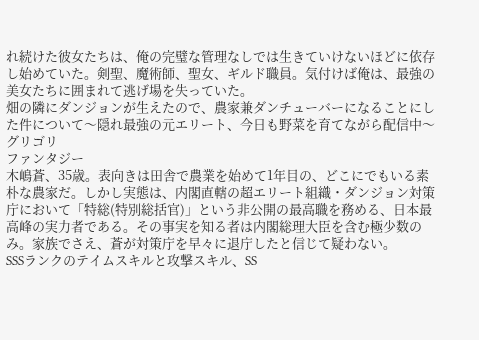れ続けた彼女たちは、俺の完璧な管理なしでは生きていけないほどに依存し始めていた。剣聖、魔術師、聖女、ギルド職員。気付けば俺は、最強の美女たちに囲まれて逃げ場を失っていた。
畑の隣にダンジョンが生えたので、農家兼ダンチューバーになることにした件について〜隠れ最強の元エリート、今日も野菜を育てながら配信中〜
グリゴリ
ファンタジー
木嶋蒼、35歳。表向きは田舎で農業を始めて1年目の、どこにでもいる素朴な農家だ。しかし実態は、内閣直轄の超エリート組織・ダンジョン対策庁において「特総(特別総括官)」という非公開の最高職を務める、日本最高峰の実力者である。その事実を知る者は内閣総理大臣を含む極少数のみ。家族でさえ、蒼が対策庁を早々に退庁したと信じて疑わない。
SSSランクのテイムスキルと攻撃スキル、SS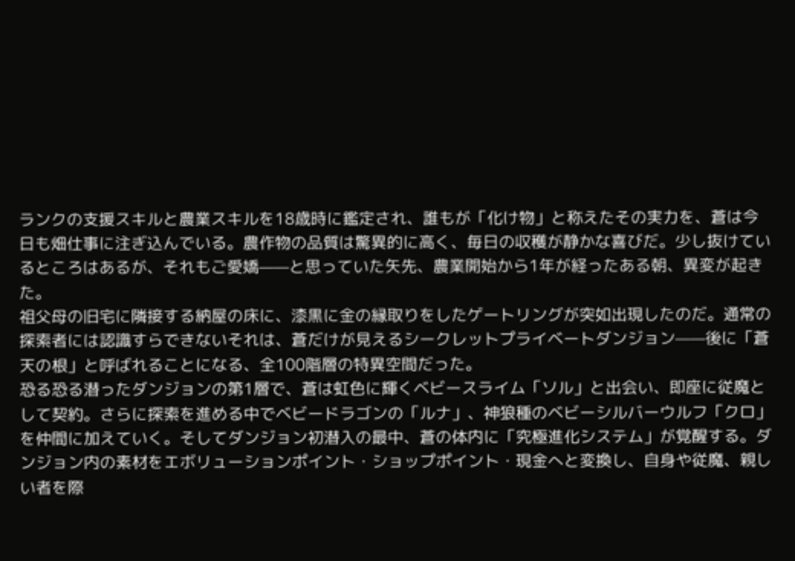ランクの支援スキルと農業スキルを18歳時に鑑定され、誰もが「化け物」と称えたその実力を、蒼は今日も畑仕事に注ぎ込んでいる。農作物の品質は驚異的に高く、毎日の収穫が静かな喜びだ。少し抜けているところはあるが、それもご愛嬌——と思っていた矢先、農業開始から1年が経ったある朝、異変が起きた。
祖父母の旧宅に隣接する納屋の床に、漆黒に金の縁取りをしたゲートリングが突如出現したのだ。通常の探索者には認識すらできないそれは、蒼だけが見えるシークレットプライベートダンジョン——後に「蒼天の根」と呼ばれることになる、全100階層の特異空間だった。
恐る恐る潜ったダンジョンの第1層で、蒼は虹色に輝くベビースライム「ソル」と出会い、即座に従魔として契約。さらに探索を進める中でベビードラゴンの「ルナ」、神狼種のベビーシルバーウルフ「クロ」を仲間に加えていく。そしてダンジョン初潜入の最中、蒼の体内に「究極進化システム」が覚醒する。ダンジョン内の素材をエボリューションポイント・ショップポイント・現金へと変換し、自身や従魔、親しい者を際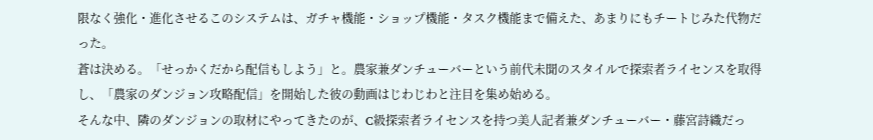限なく強化・進化させるこのシステムは、ガチャ機能・ショップ機能・タスク機能まで備えた、あまりにもチートじみた代物だった。
蒼は決める。「せっかくだから配信もしよう」と。農家兼ダンチューバーという前代未聞のスタイルで探索者ライセンスを取得し、「農家のダンジョン攻略配信」を開始した彼の動画はじわじわと注目を集め始める。
そんな中、隣のダンジョンの取材にやってきたのが、C級探索者ライセンスを持つ美人記者兼ダンチューバー・藤宮詩織だっ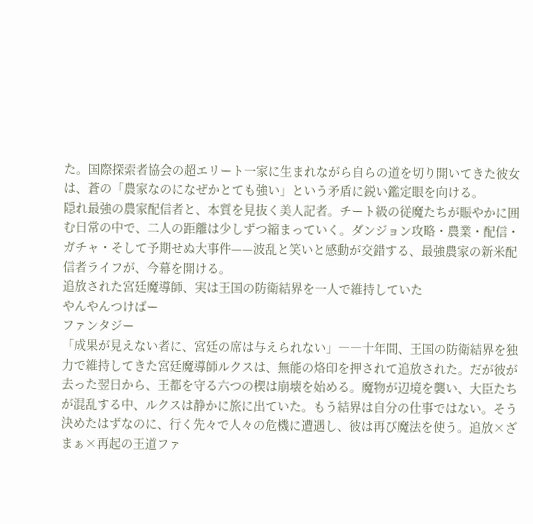た。国際探索者協会の超エリート一家に生まれながら自らの道を切り開いてきた彼女は、蒼の「農家なのになぜかとても強い」という矛盾に鋭い鑑定眼を向ける。
隠れ最強の農家配信者と、本質を見抜く美人記者。チート級の従魔たちが賑やかに囲む日常の中で、二人の距離は少しずつ縮まっていく。ダンジョン攻略・農業・配信・ガチャ・そして予期せぬ大事件——波乱と笑いと感動が交錯する、最強農家の新米配信者ライフが、今幕を開ける。
追放された宮廷魔導師、実は王国の防衛結界を一人で維持していた
やんやんつけばー
ファンタジー
「成果が見えない者に、宮廷の席は与えられない」――十年間、王国の防衛結界を独力で維持してきた宮廷魔導師ルクスは、無能の烙印を押されて追放された。だが彼が去った翌日から、王都を守る六つの楔は崩壊を始める。魔物が辺境を襲い、大臣たちが混乱する中、ルクスは静かに旅に出ていた。もう結界は自分の仕事ではない。そう決めたはずなのに、行く先々で人々の危機に遭遇し、彼は再び魔法を使う。追放×ざまぁ×再起の王道ファ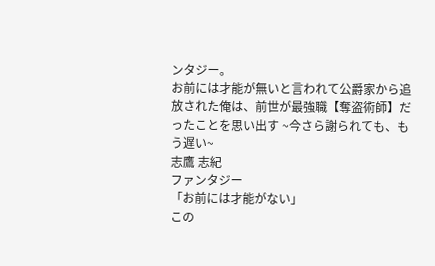ンタジー。
お前には才能が無いと言われて公爵家から追放された俺は、前世が最強職【奪盗術師】だったことを思い出す ~今さら謝られても、もう遅い~
志鷹 志紀
ファンタジー
「お前には才能がない」
この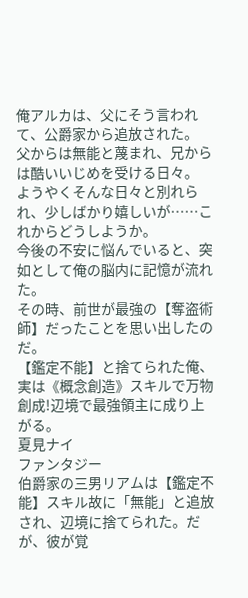俺アルカは、父にそう言われて、公爵家から追放された。
父からは無能と蔑まれ、兄からは酷いいじめを受ける日々。
ようやくそんな日々と別れられ、少しばかり嬉しいが……これからどうしようか。
今後の不安に悩んでいると、突如として俺の脳内に記憶が流れた。
その時、前世が最強の【奪盗術師】だったことを思い出したのだ。
【鑑定不能】と捨てられた俺、実は《概念創造》スキルで万物創成!辺境で最強領主に成り上がる。
夏見ナイ
ファンタジー
伯爵家の三男リアムは【鑑定不能】スキル故に「無能」と追放され、辺境に捨てられた。だが、彼が覚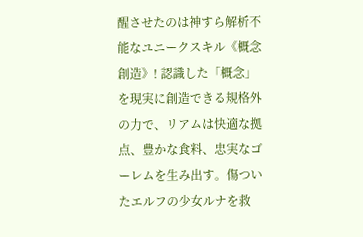醒させたのは神すら解析不能なユニークスキル《概念創造》! 認識した「概念」を現実に創造できる規格外の力で、リアムは快適な拠点、豊かな食料、忠実なゴーレムを生み出す。傷ついたエルフの少女ルナを救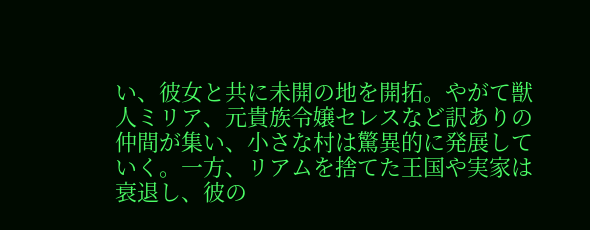い、彼女と共に未開の地を開拓。やがて獣人ミリア、元貴族令嬢セレスなど訳ありの仲間が集い、小さな村は驚異的に発展していく。一方、リアムを捨てた王国や実家は衰退し、彼の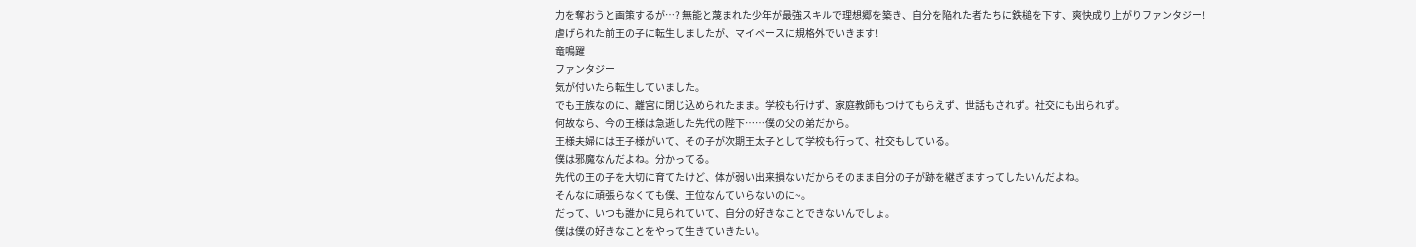力を奪おうと画策するが…? 無能と蔑まれた少年が最強スキルで理想郷を築き、自分を陥れた者たちに鉄槌を下す、爽快成り上がりファンタジー!
虐げられた前王の子に転生しましたが、マイペースに規格外でいきます!
竜鳴躍
ファンタジー
気が付いたら転生していました。
でも王族なのに、離宮に閉じ込められたまま。学校も行けず、家庭教師もつけてもらえず、世話もされず。社交にも出られず。
何故なら、今の王様は急逝した先代の陛下……僕の父の弟だから。
王様夫婦には王子様がいて、その子が次期王太子として学校も行って、社交もしている。
僕は邪魔なんだよね。分かってる。
先代の王の子を大切に育てたけど、体が弱い出来損ないだからそのまま自分の子が跡を継ぎますってしたいんだよね。
そんなに頑張らなくても僕、王位なんていらないのに~。
だって、いつも誰かに見られていて、自分の好きなことできないんでしょ。
僕は僕の好きなことをやって生きていきたい。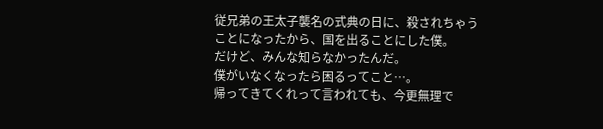従兄弟の王太子襲名の式典の日に、殺されちゃうことになったから、国を出ることにした僕。
だけど、みんな知らなかったんだ。
僕がいなくなったら困るってこと…。
帰ってきてくれって言われても、今更無理で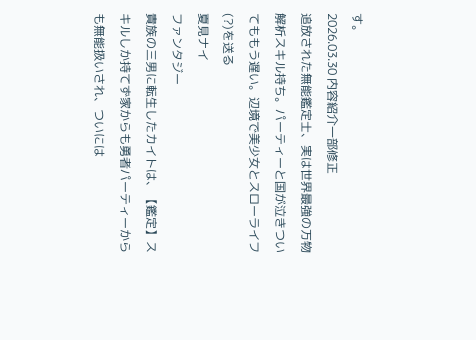す。
2026.03.30 内容紹介一部修正
追放された無能鑑定士、実は世界最強の万物解析スキル持ち。パーティーと国が泣きついてももう遅い。辺境で美少女とスローライフ(?)を送る
夏見ナイ
ファンタジー
貴族の三男に転生したカイトは、【鑑定】スキルしか持てず家からも勇者パーティーからも無能扱いされ、ついには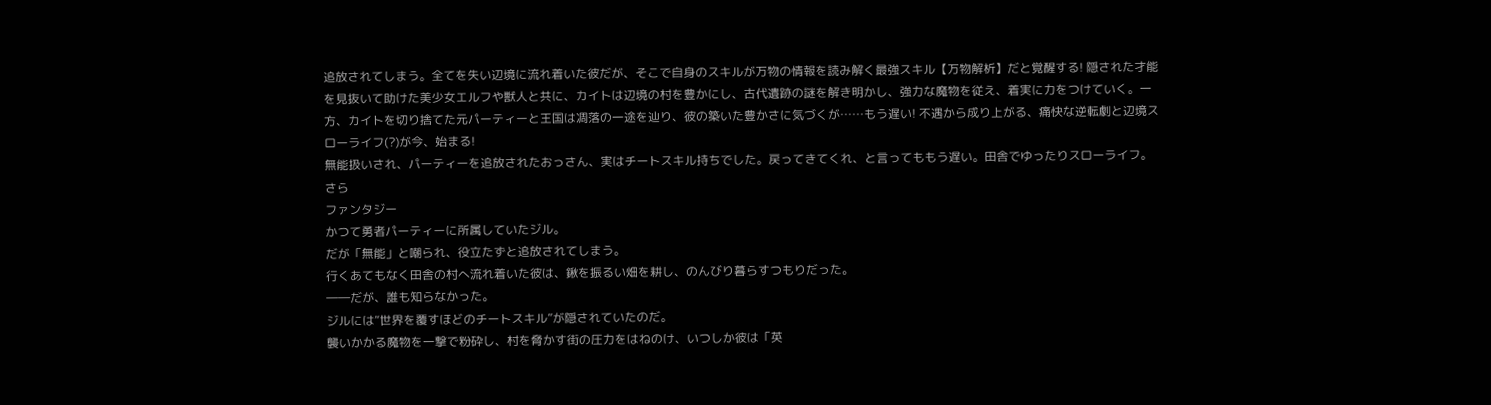追放されてしまう。全てを失い辺境に流れ着いた彼だが、そこで自身のスキルが万物の情報を読み解く最強スキル【万物解析】だと覚醒する! 隠された才能を見抜いて助けた美少女エルフや獣人と共に、カイトは辺境の村を豊かにし、古代遺跡の謎を解き明かし、強力な魔物を従え、着実に力をつけていく。一方、カイトを切り捨てた元パーティーと王国は凋落の一途を辿り、彼の築いた豊かさに気づくが……もう遅い! 不遇から成り上がる、痛快な逆転劇と辺境スローライフ(?)が今、始まる!
無能扱いされ、パーティーを追放されたおっさん、実はチートスキル持ちでした。戻ってきてくれ、と言ってももう遅い。田舎でゆったりスローライフ。
さら
ファンタジー
かつて勇者パーティーに所属していたジル。
だが「無能」と嘲られ、役立たずと追放されてしまう。
行くあてもなく田舎の村へ流れ着いた彼は、鍬を振るい畑を耕し、のんびり暮らすつもりだった。
――だが、誰も知らなかった。
ジルには“世界を覆すほどのチートスキル”が隠されていたのだ。
襲いかかる魔物を一撃で粉砕し、村を脅かす街の圧力をはねのけ、いつしか彼は「英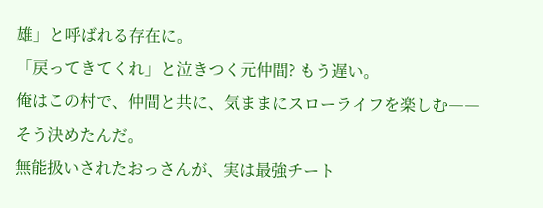雄」と呼ばれる存在に。
「戻ってきてくれ」と泣きつく元仲間? もう遅い。
俺はこの村で、仲間と共に、気ままにスローライフを楽しむ――そう決めたんだ。
無能扱いされたおっさんが、実は最強チート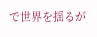で世界を揺るが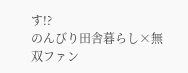す!?
のんびり田舎暮らし×無双ファン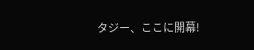タジー、ここに開幕!